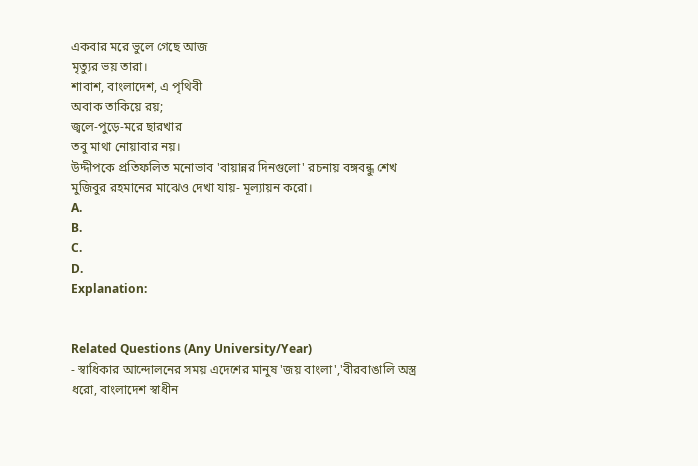একবার মরে ভুলে গেছে আজ
মৃত্যুর ভয় তারা।
শাবাশ, বাংলাদেশ, এ পৃথিবী
অবাক তাকিয়ে রয়;
জ্বলে-পুড়ে-মরে ছারখার
তবু মাথা নোয়াবার নয়।
উদ্দীপকে প্রতিফলিত মনোভাব 'বায়ান্নর দিনগুলো' রচনায় বঙ্গবন্ধু শেখ মুজিবুর রহমানের মাঝেও দেখা যায়- মূল্যায়ন করো।
A.
B.
C.
D.
Explanation:


Related Questions (Any University/Year)
- স্বাধিকার আন্দোলনের সময় এদেশের মানুষ 'জয় বাংলা','বীরবাঙালি অস্ত্র ধরো, বাংলাদেশ স্বাধীন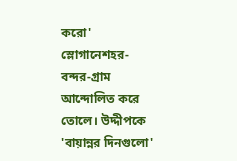করো' স্লোগানেশহর-বন্দর-গ্রাম আন্দোলিত করে তোলে। উদ্দীপকে 'বায়ান্নর দিনগুলো'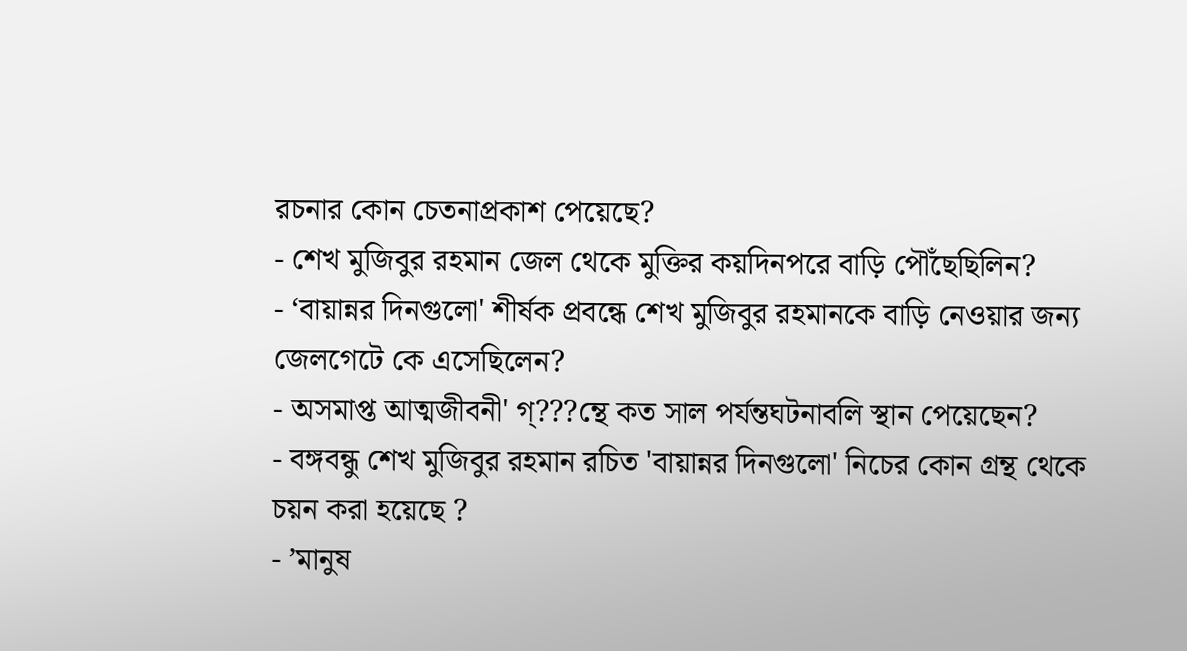রচনার কোন চেতনাপ্রকাশ পেয়েছে?
- শেখ মুজিবুর রহমান জেল থেকে মুক্তির কয়দিনপরে বাড়ি পৌঁছেছিলিন?
- ‘বায়ান্নর দিনগুলো' শীর্ষক প্রবন্ধে শেখ মুজিবুর রহমানকে বাড়ি নেওয়ার জন্য জেলগেটে কে এসেছিলেন?
- অসমাপ্ত আত্মজীবনী' গ্???ন্থে কত সাল পর্যন্তঘটনাবলি স্থান পেয়েছেন?
- বঙ্গবন্ধু শেখ মুজিবুর রহমান রচিত 'বায়ান্নর দিনগুলো' নিচের কোন গ্রন্থ থেকে চয়ন করা হয়েছে ?
- ’মানুষ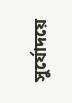সুর্যোদয়ে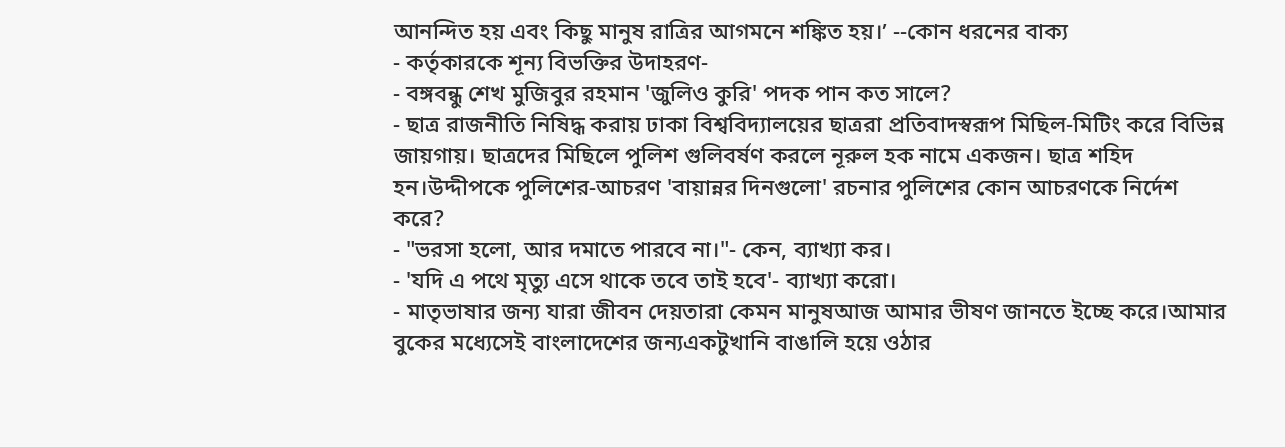আনন্দিত হয় এবং কিছু মানুষ রাত্রির আগমনে শঙ্কিত হয়।’ --কোন ধরনের বাক্য
- কর্তৃকারকে শূন্য বিভক্তির উদাহরণ-
- বঙ্গবন্ধু শেখ মুজিবুর রহমান 'জুলিও কুরি' পদক পান কত সালে?
- ছাত্র রাজনীতি নিষিদ্ধ করায় ঢাকা বিশ্ববিদ্যালয়ের ছাত্ররা প্রতিবাদস্বরূপ মিছিল-মিটিং করে বিভিন্ন জায়গায়। ছাত্রদের মিছিলে পুলিশ গুলিবর্ষণ করলে নূরুল হক নামে একজন। ছাত্র শহিদ হন।উদ্দীপকে পুলিশের-আচরণ 'বায়ান্নর দিনগুলো' রচনার পুলিশের কোন আচরণকে নির্দেশ করে?
- "ভরসা হলো, আর দমাতে পারবে না।"- কেন, ব্যাখ্যা কর।
- 'যদি এ পথে মৃত্যু এসে থাকে তবে তাই হবে'- ব্যাখ্যা করো।
- মাতৃভাষার জন্য যারা জীবন দেয়তারা কেমন মানুষআজ আমার ভীষণ জানতে ইচ্ছে করে।আমার বুকের মধ্যেসেই বাংলাদেশের জন্যএকটুখানি বাঙালি হয়ে ওঠার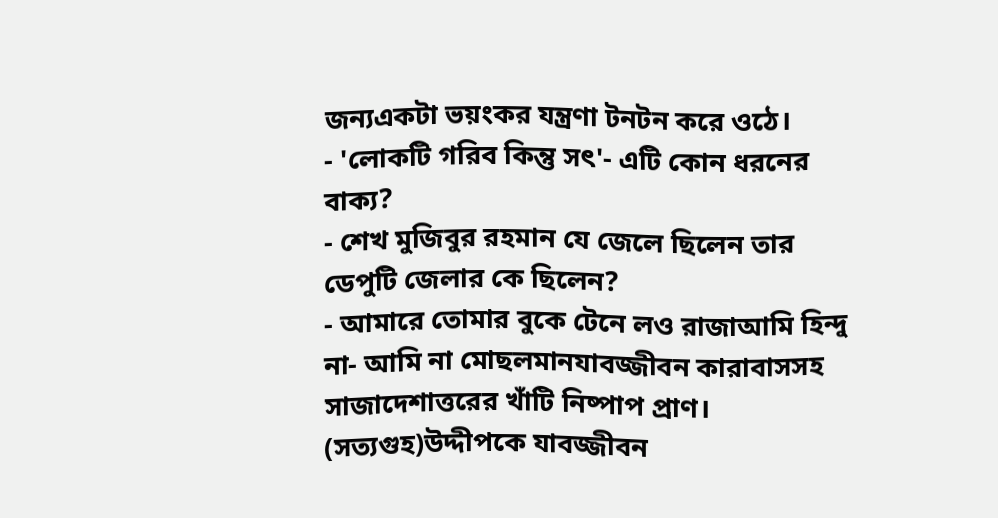জন্যএকটা ভয়ংকর যন্ত্রণা টনটন করে ওঠে।
- 'লোকটি গরিব কিন্তু সৎ'- এটি কোন ধরনের বাক্য?
- শেখ মুজিবুর রহমান যে জেলে ছিলেন তার ডেপুটি জেলার কে ছিলেন?
- আমারে তোমার বুকে টেনে লও রাজাআমি হিন্দু না- আমি না মোছলমানযাবজ্জীবন কারাবাসসহ সাজাদেশাত্তরের খাঁটি নিষ্পাপ প্রাণ। (সত্যগুহ)উদ্দীপকে যাবজ্জীবন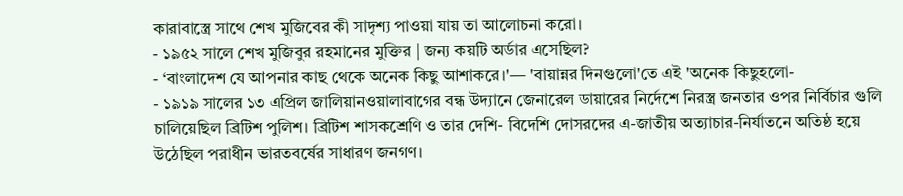কারাবাস্ত্রে সাথে শেখ মুজিবের কী সাদৃশ্য পাওয়া যায় তা আলোচনা করো।
- ১৯৫২ সালে শেখ মুজিবুর রহমানের মুক্তির | জন্য কয়টি অর্ডার এসেছিল?
- ‘বাংলাদেশ যে আপনার কাছ থেকে অনেক কিছু আশাকরে।'— 'বায়ান্নর দিনগুলো'তে এই 'অনেক কিছুহলো-
- ১৯১৯ সালের ১৩ এপ্রিল জালিয়ানওয়ালাবাগের বন্ধ উদ্যানে জেনারেল ডায়ারের নির্দেশে নিরস্ত্র জনতার ওপর নির্বিচার গুলি চালিয়েছিল ব্রিটিশ পুলিশ। ব্রিটিশ শাসকশ্রেণি ও তার দেশি- বিদেশি দোসরদের এ-জাতীয় অত্যাচার-নির্যাতনে অতিষ্ঠ হয়ে উঠেছিল পরাধীন ভারতবর্ষের সাধারণ জনগণ।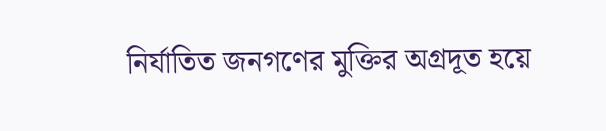নির্যাতিত জনগণের মুক্তির অগ্রদূত হয়ে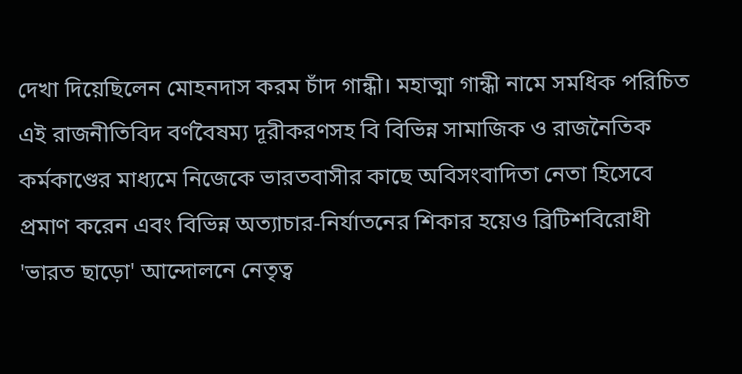দেখা দিয়েছিলেন মোহনদাস করম চাঁদ গান্ধী। মহাত্মা গান্ধী নামে সমধিক পরিচিত এই রাজনীতিবিদ বর্ণবৈষম্য দূরীকরণসহ বি বিভিন্ন সামাজিক ও রাজনৈতিক কর্মকাণ্ডের মাধ্যমে নিজেকে ভারতবাসীর কাছে অবিসংবাদিতা নেতা হিসেবে প্রমাণ করেন এবং বিভিন্ন অত্যাচার-নির্যাতনের শিকার হয়েও ব্রিটিশবিরোধী 'ভারত ছাড়ো' আন্দোলনে নেতৃত্ব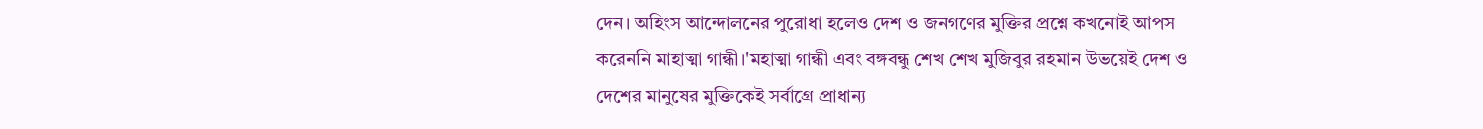দেন। অহিংস আন্দোলনের পুরোধা হলেও দেশ ও জনগণের মুক্তির প্রশ্নে কখনোই আপস করেননি মাহাত্মা গান্ধী।'মহাত্মা গান্ধী এবং বঙ্গবন্ধু শেখ শেখ মুজিবুর রহমান উভয়েই দেশ ও দেশের মানুষের মুক্তিকেই সর্বাগ্রে প্রাধান্য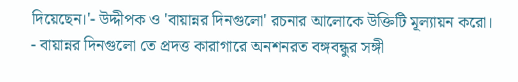দিয়েছেন।'- উদ্দীপক ও 'বায়ান্নর দিনগুলো' রচনার আলোকে উক্তিটি মূল্যায়ন করো।
- বায়ান্নর দিনগুলো তে প্রদত্ত কারাগারে অনশনরত বঙ্গবন্ধুর সঙ্গী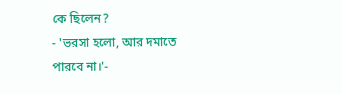কে ছিলেন?
- 'ভরসা হলো, আর দমাতে পারবে না।'-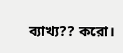ব্যাখ্য?? করো।